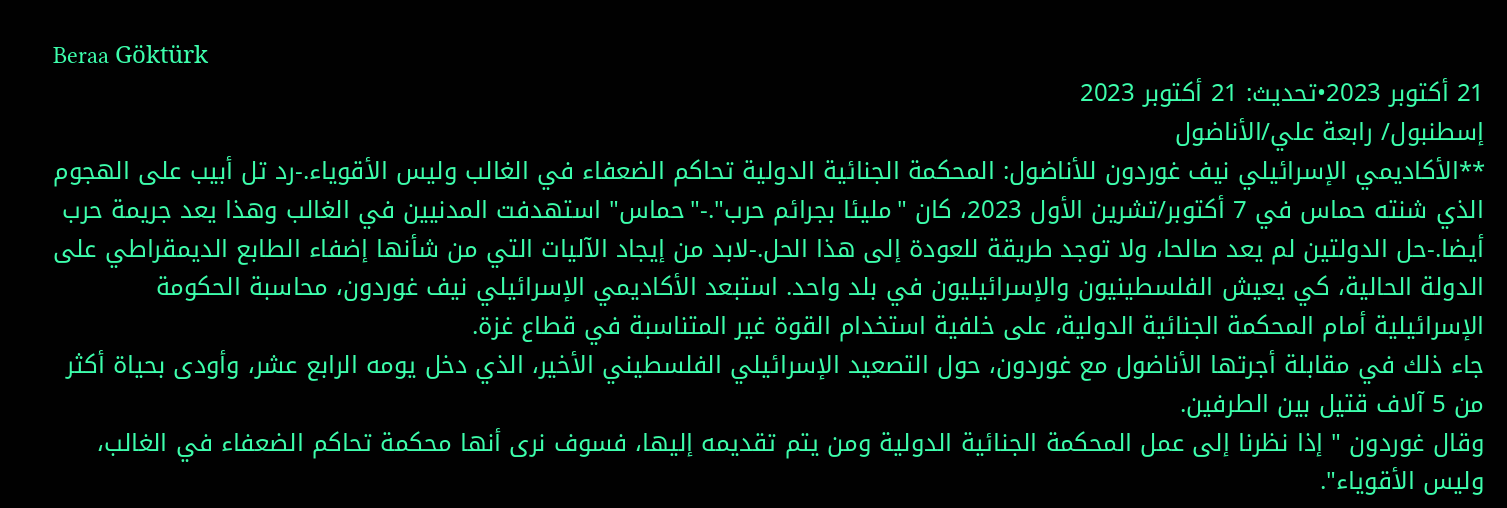Beraa Göktürk
21 أكتوبر 2023•تحديث: 21 أكتوبر 2023
إسطنبول/ رابعة علي/الأناضول
**الأكاديمي الإسرائيلي نيف غوردون للأناضول: المحكمة الجنائية الدولية تحاكم الضعفاء في الغالب وليس الأقوياء.-رد تل أبيب على الهجوم الذي شنته حماس في 7 أكتوبر/تشرين الأول 2023، كان "مليئا بجرائم حرب".-"حماس" استهدفت المدنيين في الغالب وهذا يعد جريمة حرب أيضا.-حل الدولتين لم يعد صالحا، ولا توجد طريقة للعودة إلى هذا الحل.-لابد من إيجاد الآليات التي من شأنها إضفاء الطابع الديمقراطي على الدولة الحالية، كي يعيش الفلسطينيون والإسرائيليون في بلد واحد. استبعد الأكاديمي الإسرائيلي نيف غوردون، محاسبة الحكومة الإسرائيلية أمام المحكمة الجنائية الدولية، على خلفية استخدام القوة غير المتناسبة في قطاع غزة.
جاء ذلك في مقابلة أجرتها الأناضول مع غوردون، حول التصعيد الإسرائيلي الفلسطيني الأخير، الذي دخل يومه الرابع عشر، وأودى بحياة أكثر من 5 آلاف قتيل بين الطرفين.
وقال غوردون " إذا نظرنا إلى عمل المحكمة الجنائية الدولية ومن يتم تقديمه إليها، فسوف نرى أنها محكمة تحاكم الضعفاء في الغالب، وليس الأقوياء".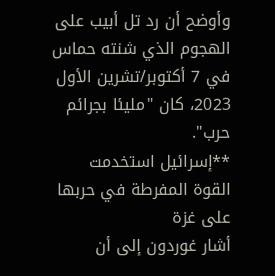وأوضح أن رد تل أبيب على الهجوم الذي شنته حماس في 7 أكتوبر/تشرين الأول 2023، كان "مليئا بجرائم حرب".
**إسرائيل استخدمت القوة المفرطة في حربها على غزة
أشار غوردون إلى أن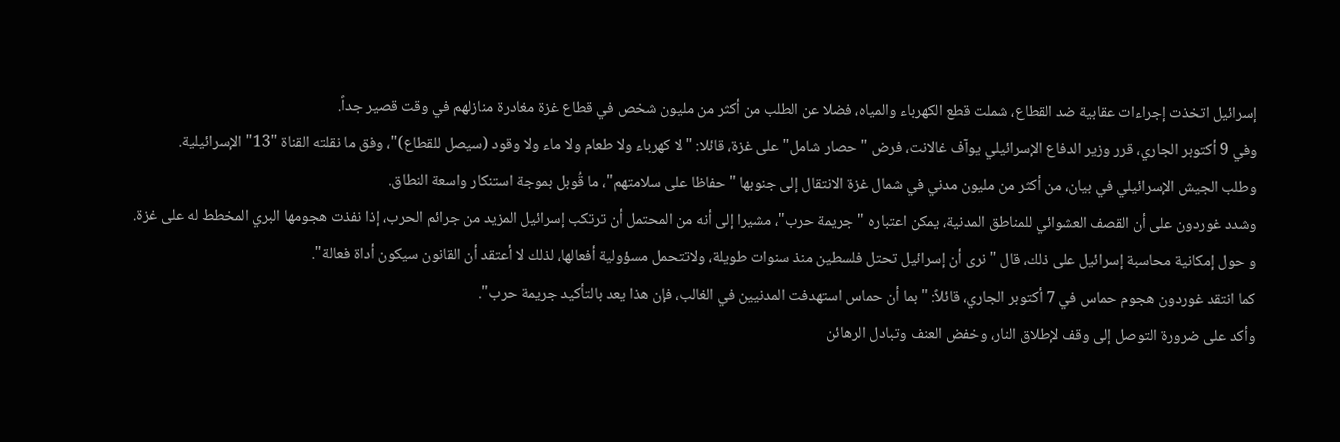إسرائيل اتخذت إجراءات عقابية ضد القطاع، شملت قطع الكهرباء والمياه، فضلا عن الطلب من أكثر من مليون شخص في قطاع غزة مغادرة منازلهم في وقت قصير جداً.
وفي 9 أكتوبر الجاري، قرر وزير الدفاع الإسرائيلي يوآف غالانت، فرض "حصار شامل" على غزة، قائلا: "لا كهرباء ولا طعام ولا ماء ولا وقود (سيصل للقطاع)"، وفق ما نقلته القناة "13" الإسرائيلية.
وطلب الجيش الإسرائيلي في بيان، من أكثر من مليون مدني في شمال غزة الانتقال إلى جنوبها "حفاظا على سلامتهم"، ما قُوبل بموجة استنكار واسعة النطاق.
وشدد غوردون على أن القصف العشوائي للمناطق المدنية، يمكن اعتباره "جريمة حرب"، مشيرا إلى أنه من المحتمل أن ترتكب إسرائيل المزيد من جرائم الحرب، إذا نفذت هجومها البري المخطط له على غزة.
و حول إمكانية محاسبة إسرائيل على ذلك، قال "نرى أن إسرائيل تحتل فلسطين منذ سنوات طويلة، ولاتتحمل مسؤولية أفعالها، لذلك لا أعتقد أن القانون سيكون أداة فعالة".
كما انتقد غوردون هجوم حماس في 7 أكتوبر الجاري، قائلاً: "بما أن حماس استهدفت المدنيين في الغالب، فإن هذا يعد بالتأكيد جريمة حرب".
وأكد على ضرورة التوصل إلى وقف لإطلاق النار، وخفض العنف وتبادل الرهائن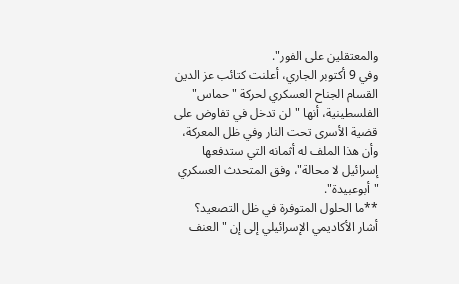والمعتقلين على الفور".
وفي 9 أكتوبر الجاري، أعلنت كتائب عز الدين القسام الجناح العسكري لحركة "حماس" الفلسطينية، أنها "لن تدخل في تفاوض على قضية الأسرى تحت النار وفي ظل المعركة، وأن هذا الملف له أثمانه التي ستدفعها إسرائيل لا محالة"، وفق المتحدث العسكري "أبوعبيدة".
**ما الحلول المتوفرة في ظل التصعيد؟
أشار الأكاديمي الإسرائيلي إلى إن "العنف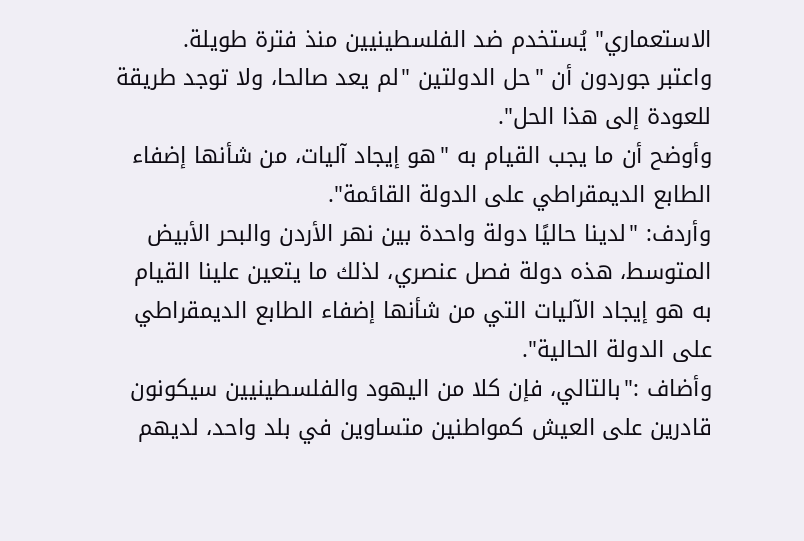الاستعماري" يُستخدم ضد الفلسطينيين منذ فترة طويلة.
واعتبر جوردون أن "حل الدولتين "لم يعد صالحا، ولا توجد طريقة للعودة إلى هذا الحل".
وأوضح أن ما يجب القيام به "هو إيجاد آليات، من شأنها إضفاء الطابع الديمقراطي على الدولة القائمة".
وأردف: "لدينا حاليًا دولة واحدة بين نهر الأردن والبحر الأبيض المتوسط، هذه دولة فصل عنصري، لذلك ما يتعين علينا القيام به هو إيجاد الآليات التي من شأنها إضفاء الطابع الديمقراطي على الدولة الحالية".
وأضاف :"بالتالي، فإن كلا من اليهود والفلسطينيين سيكونون قادرين على العيش كمواطنين متساوين في بلد واحد، لديهم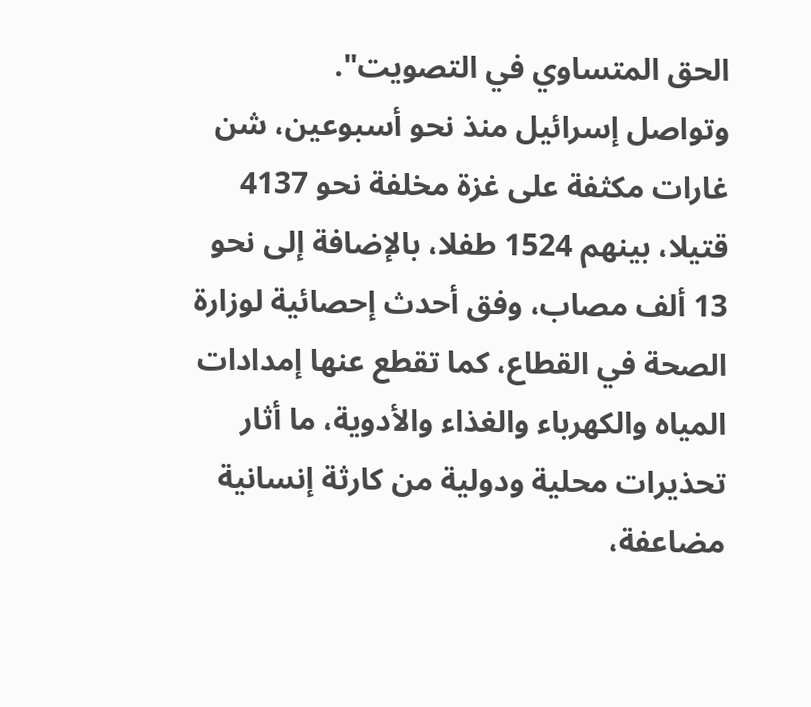الحق المتساوي في التصويت".
وتواصل إسرائيل منذ نحو أسبوعين، شن غارات مكثفة على غزة مخلفة نحو 4137 قتيلا، بينهم 1524 طفلا، بالإضافة إلى نحو 13 ألف مصاب، وفق أحدث إحصائية لوزارة الصحة في القطاع، كما تقطع عنها إمدادات المياه والكهرباء والغذاء والأدوية، ما أثار تحذيرات محلية ودولية من كارثة إنسانية مضاعفة،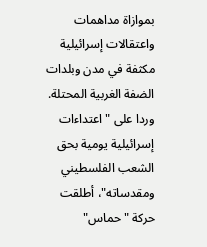بموازاة مداهمات واعتقالات إسرائيلية مكثفة في مدن وبلدات الضفة الغربية المحتلة.
وردا على "اعتداءات إسرائيلية يومية بحق الشعب الفلسطيني ومقدساته"، أطلقت حركة "حماس"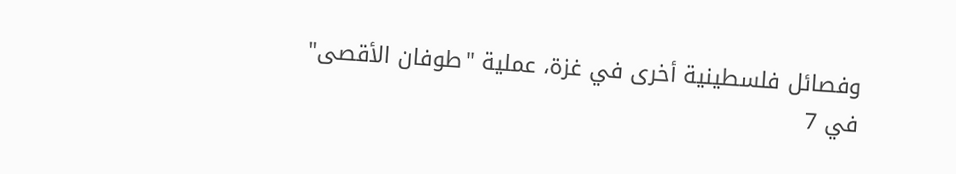وفصائل فلسطينية أخرى في غزة، عملية "طوفان الأقصى" في 7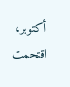أكتوبر، اقتحمت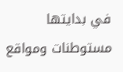في بدايتها مستوطنات ومواقع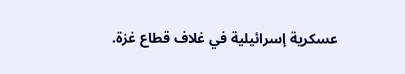عسكرية إسرائيلية في غلاف قطاع غزة.